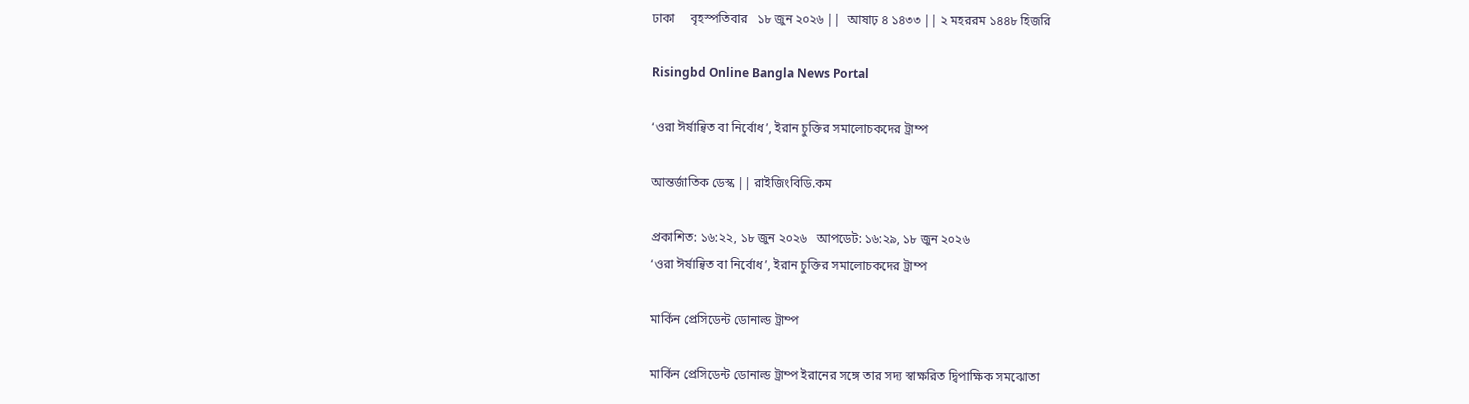ঢাকা     বৃহস্পতিবার   ১৮ জুন ২০২৬ ||  আষাঢ় ৪ ১৪৩৩ || ২ মহররম ১৪৪৮ হিজরি

Risingbd Online Bangla News Portal

‘ওরা ঈর্ষান্বিত বা নির্বোধ’, ইরান চুক্তির সমালোচকদের ট্রাম্প

আন্তর্জাতিক ডেস্ক || রাইজিংবিডি.কম

প্রকাশিত: ১৬:২২, ১৮ জুন ২০২৬   আপডেট: ১৬:২৯, ১৮ জুন ২০২৬
‘ওরা ঈর্ষান্বিত বা নির্বোধ’, ইরান চুক্তির সমালোচকদের ট্রাম্প

মার্কিন প্রেসিডেন্ট ডোনাল্ড ট্রাম্প

মার্কিন প্রেসিডেন্ট ডোনাল্ড ট্রাম্প ইরানের সঙ্গে তার সদ্য স্বাক্ষরিত দ্বিপাক্ষিক সমঝোতা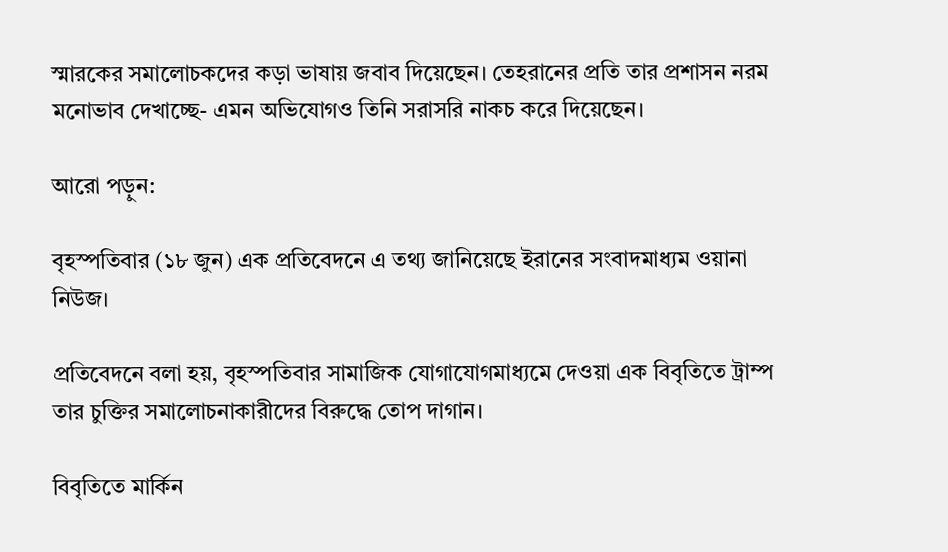স্মারকের সমালোচকদের কড়া ভাষায় জবাব দিয়েছেন। তেহরানের প্রতি তার প্রশাসন নরম মনোভাব দেখাচ্ছে- এমন অভিযোগও তিনি সরাসরি নাকচ করে দিয়েছেন।

আরো পড়ুন:

বৃহস্পতিবার (১৮ জুন) এক প্রতিবেদনে এ তথ্য জানিয়েছে ইরানের সংবাদমাধ্যম ওয়ানা নিউজ।

প্রতিবেদনে বলা হয়, বৃহস্পতিবার সামাজিক যোগাযোগমাধ্যমে দেওয়া এক বিবৃতিতে ট্রাম্প তার চুক্তির সমালোচনাকারীদের বিরুদ্ধে তোপ দাগান।

বিবৃতিতে মার্কিন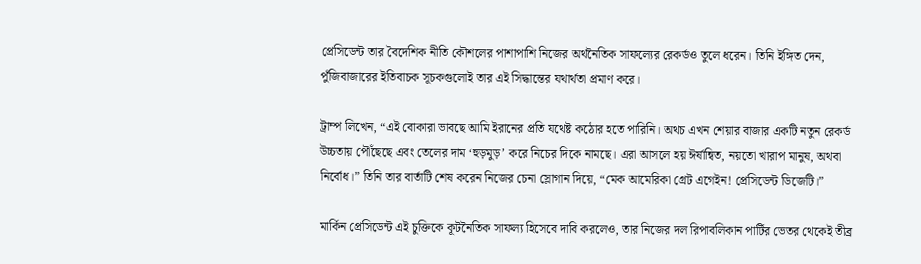প্রেসিডেন্ট তার বৈদেশিক নীতি কৌশলের পাশাপাশি নিজের অর্থনৈতিক সাফল্যের রেকর্ডও তুলে ধরেন। তিনি ইঙ্গিত দেন, পুঁজিবাজারের ইতিবাচক সূচকগুলোই তার এই সিদ্ধান্তের যথার্থতা প্রমাণ করে।

ট্রাম্প লিখেন, “এই বোকারা ভাবছে আমি ইরানের প্রতি যথেষ্ট কঠোর হতে পারিনি। অথচ এখন শেয়ার বাজার একটি নতুন রেকর্ড উচ্চতায় পৌঁছেছে এবং তেলের দাম ‘হুড়মুড়’ করে নিচের দিকে নামছে। এরা আসলে হয় ঈর্ষান্বিত, নয়তো খারাপ মানুষ, অথবা নির্বোধ।” তিনি তার বার্তাটি শেষ করেন নিজের চেনা স্লোগান দিয়ে, “মেক আমেরিকা গ্রেট এগেইন! প্রেসিডেন্ট ডিজেটি।”

মার্কিন প্রেসিডেন্ট এই চুক্তিকে কূটনৈতিক সাফল্য হিসেবে দাবি করলেও, তার নিজের দল রিপাবলিকান পার্টির ভেতর থেকেই তীব্র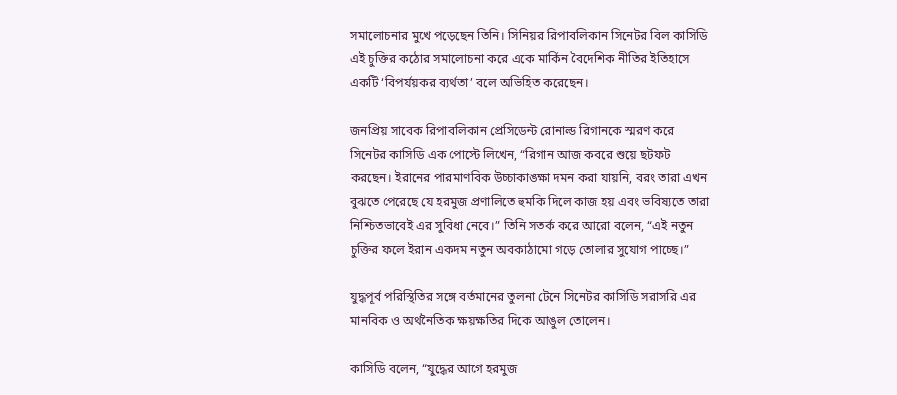সমালোচনার মুখে পড়েছেন তিনি। সিনিয়র রিপাবলিকান সিনেটর বিল কাসিডি এই চুক্তির কঠোর সমালোচনা করে একে মার্কিন বৈদেশিক নীতির ইতিহাসে একটি ‘বিপর্যয়কর ব্যর্থতা’ বলে অভিহিত করেছেন।

জনপ্রিয় সাবেক রিপাবলিকান প্রেসিডেন্ট রোনাল্ড রিগানকে স্মরণ করে সিনেটর কাসিডি এক পোস্টে লিখেন, “রিগান আজ কবরে শুয়ে ছটফট করছেন। ইরানের পারমাণবিক উচ্চাকাঙ্ক্ষা দমন করা যায়নি, বরং তারা এখন বুঝতে পেরেছে যে হরমুজ প্রণালিতে হুমকি দিলে কাজ হয় এবং ভবিষ্যতে তারা নিশ্চিতভাবেই এর সুবিধা নেবে।” তিনি সতর্ক করে আরো বলেন, “এই নতুন চুক্তির ফলে ইরান একদম নতুন অবকাঠামো গড়ে তোলার সুযোগ পাচ্ছে।”

যুদ্ধপূর্ব পরিস্থিতির সঙ্গে বর্তমানের তুলনা টেনে সিনেটর কাসিডি সরাসরি এর মানবিক ও অর্থনৈতিক ক্ষয়ক্ষতির দিকে আঙুল তোলেন।

কাসিডি বলেন, “যুদ্ধের আগে হরমুজ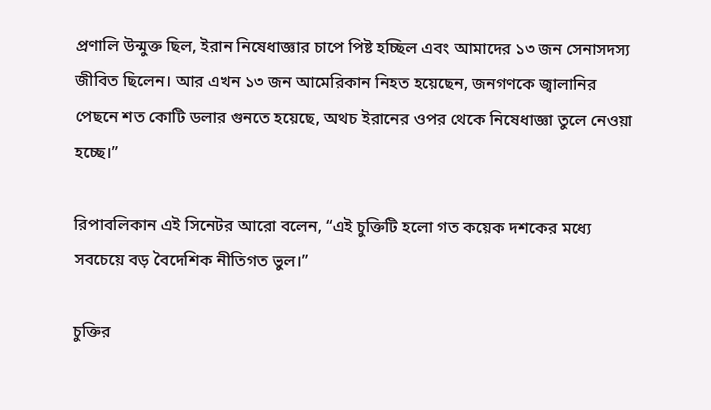প্রণালি উন্মুক্ত ছিল, ইরান নিষেধাজ্ঞার চাপে পিষ্ট হচ্ছিল এবং আমাদের ১৩ জন সেনাসদস্য জীবিত ছিলেন। আর এখন ১৩ জন আমেরিকান নিহত হয়েছেন, জনগণকে জ্বালানির পেছনে শত কোটি ডলার গুনতে হয়েছে, অথচ ইরানের ওপর থেকে নিষেধাজ্ঞা তুলে নেওয়া হচ্ছে।”

রিপাবলিকান এই সিনেটর আরো বলেন, “এই চুক্তিটি হলো গত কয়েক দশকের মধ্যে সবচেয়ে বড় বৈদেশিক নীতিগত ভুল।”

চুক্তির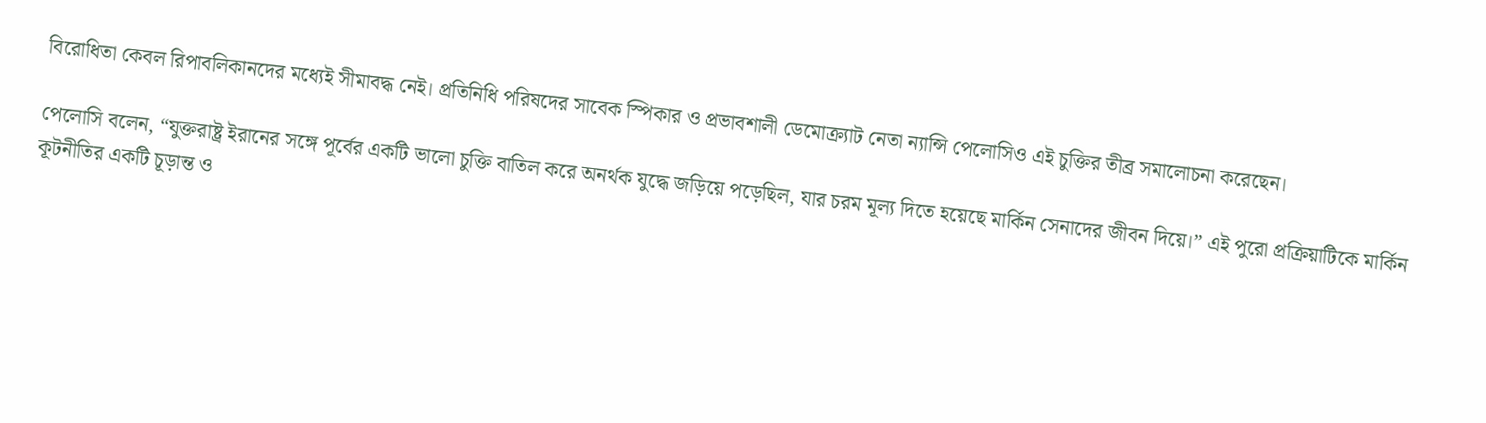বিরোধিতা কেবল রিপাবলিকানদের মধ্যেই সীমাবদ্ধ নেই। প্রতিনিধি পরিষদের সাবেক স্পিকার ও প্রভাবশালী ডেমোক্র্যাট নেতা ন্যান্সি পেলোসিও এই চুক্তির তীব্র সমালোচনা করেছেন।

পেলোসি বলেন, “যুক্তরাষ্ট্র ইরানের সঙ্গে পূর্বের একটি ভালো চুক্তি বাতিল করে অনর্থক যুদ্ধে জড়িয়ে পড়েছিল, যার চরম মূল্য দিতে হয়েছে মার্কিন সেনাদের জীবন দিয়ে।” এই পুরো প্রক্রিয়াটিকে মার্কিন কূটনীতির একটি চূড়ান্ত ও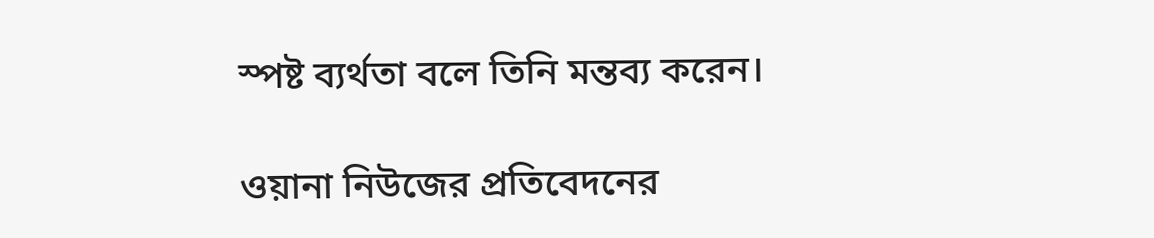স্পষ্ট ব্যর্থতা বলে তিনি মন্তব্য করেন।

ওয়ানা নিউজের প্রতিবেদনের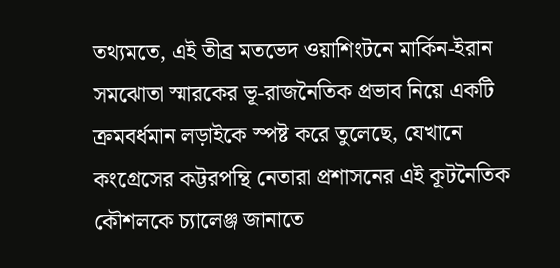তথ্যমতে, এই তীব্র মতভেদ ওয়াশিংটনে মার্কিন-ইরান সমঝোতা স্মারকের ভূ-রাজনৈতিক প্রভাব নিয়ে একটি ক্রমবর্ধমান লড়াইকে স্পষ্ট করে তুলেছে, যেখানে কংগ্রেসের কট্টরপন্থি নেতারা প্রশাসনের এই কূটনৈতিক কৌশলকে চ্যালেঞ্জ জানাতে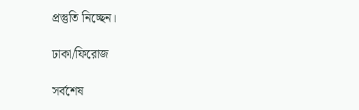প্রস্তুতি নিচ্ছেন।

ঢাকা/ফিরোজ

সর্বশেষ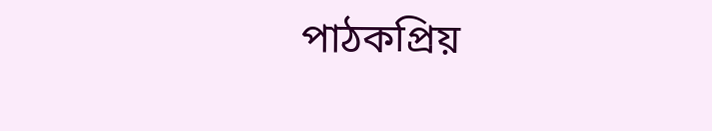পাঠকপ্রিয়